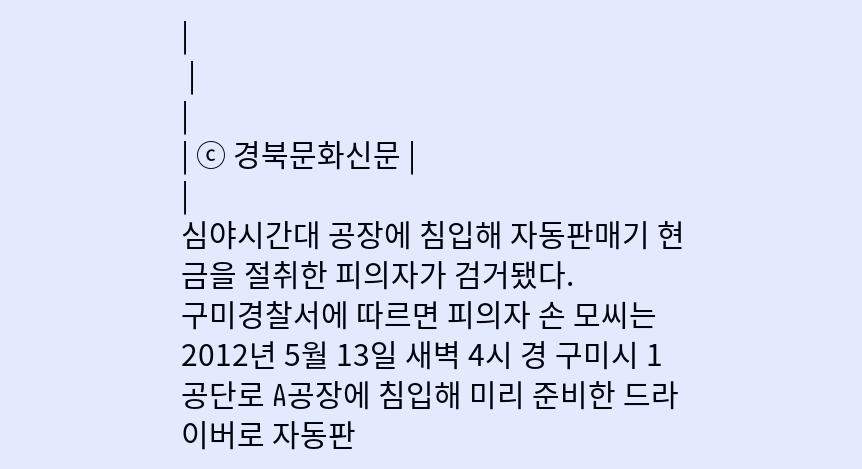|
 |
|
| ⓒ 경북문화신문 |
|
심야시간대 공장에 침입해 자동판매기 현금을 절취한 피의자가 검거됐다.
구미경찰서에 따르면 피의자 손 모씨는 2012년 5월 13일 새벽 4시 경 구미시 1공단로 A공장에 침입해 미리 준비한 드라이버로 자동판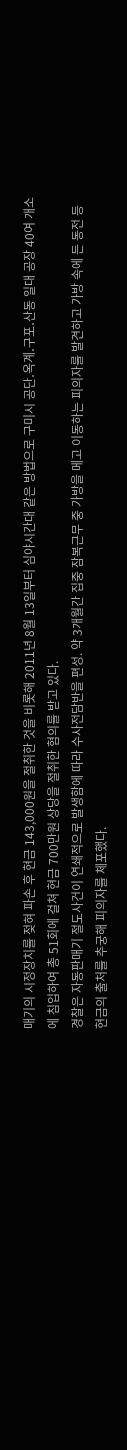매기의 시정장치를 젖혀 파손 후 현금 143,000원을 절취한 것을 비롯해 2011년 8월 13일부터 심야시간대 같은 방법으로 구미시 공단․옥계․구포․산동 일대 공장 40여 개소에 침입하여 총 51회에 걸쳐 현금 700만원 상당을 절취한 혐의를 받고 있다.
경찰은 자동판매기 절도사건이 연쇄적으로 발생함에 따라 수사전담반을 편성. 약 3개월간 집중 잠복근무 중 가방을 메고 이동하는 피의자를 발견하고 가방 속에 든 동전 등 현금의 출처를 추궁해 피의자를 체포했다.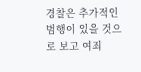경찰은 추가적인 범행이 있을 것으로 보고 여죄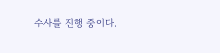수사를 진행 중이다.